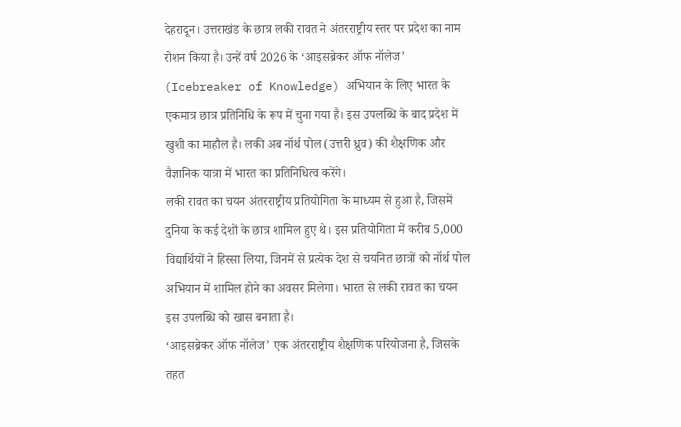देहरादून। उत्तराखंड के छात्र लकी रावत ने अंतरराष्ट्रीय स्तर पर प्रदेश का नाम रोशन किया है। उन्हें वर्ष 2026 के ‘आइसब्रेकर ऑफ नॉलेज’ (Icebreaker of Knowledge) अभियान के लिए भारत के एकमात्र छात्र प्रतिनिधि के रूप में चुना गया है। इस उपलब्धि के बाद प्रदेश में खुशी का माहौल है। लकी अब नॉर्थ पोल (उत्तरी ध्रुव) की शैक्षणिक और वैज्ञानिक यात्रा में भारत का प्रतिनिधित्व करेंगे।
लकी रावत का चयन अंतरराष्ट्रीय प्रतियोगिता के माध्यम से हुआ है, जिसमें दुनिया के कई देशों के छात्र शामिल हुए थे। इस प्रतियोगिता में करीब 5,000 विद्यार्थियों ने हिस्सा लिया, जिनमें से प्रत्येक देश से चयनित छात्रों को नॉर्थ पोल अभियान में शामिल होने का अवसर मिलेगा। भारत से लकी रावत का चयन इस उपलब्धि को खास बनाता है।
‘आइसब्रेकर ऑफ नॉलेज’ एक अंतरराष्ट्रीय शैक्षणिक परियोजना है, जिसके तहत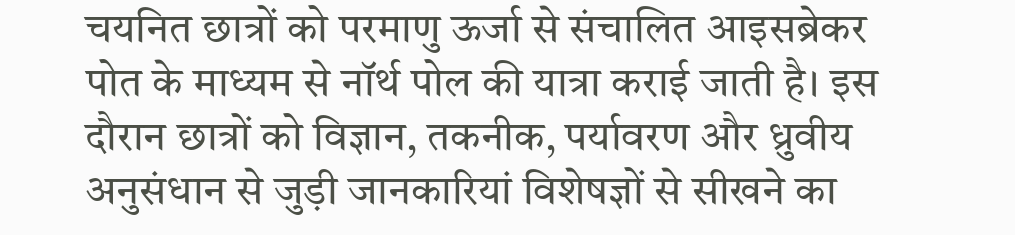चयनित छात्रों को परमाणु ऊर्जा से संचालित आइसब्रेकर पोत के माध्यम से नॉर्थ पोल की यात्रा कराई जाती है। इस दौरान छात्रों को विज्ञान, तकनीक, पर्यावरण और ध्रुवीय अनुसंधान से जुड़ी जानकारियां विशेषज्ञों से सीखने का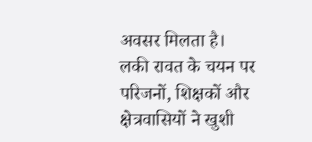अवसर मिलता है।
लकी रावत के चयन पर परिजनों, शिक्षकों और क्षेत्रवासियों ने खुशी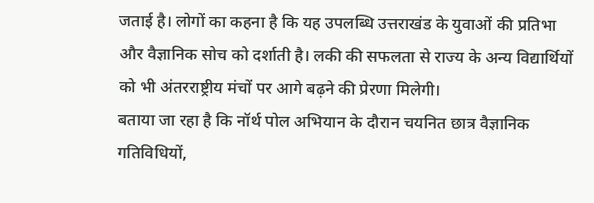जताई है। लोगों का कहना है कि यह उपलब्धि उत्तराखंड के युवाओं की प्रतिभा और वैज्ञानिक सोच को दर्शाती है। लकी की सफलता से राज्य के अन्य विद्यार्थियों को भी अंतरराष्ट्रीय मंचों पर आगे बढ़ने की प्रेरणा मिलेगी।
बताया जा रहा है कि नॉर्थ पोल अभियान के दौरान चयनित छात्र वैज्ञानिक गतिविधियों,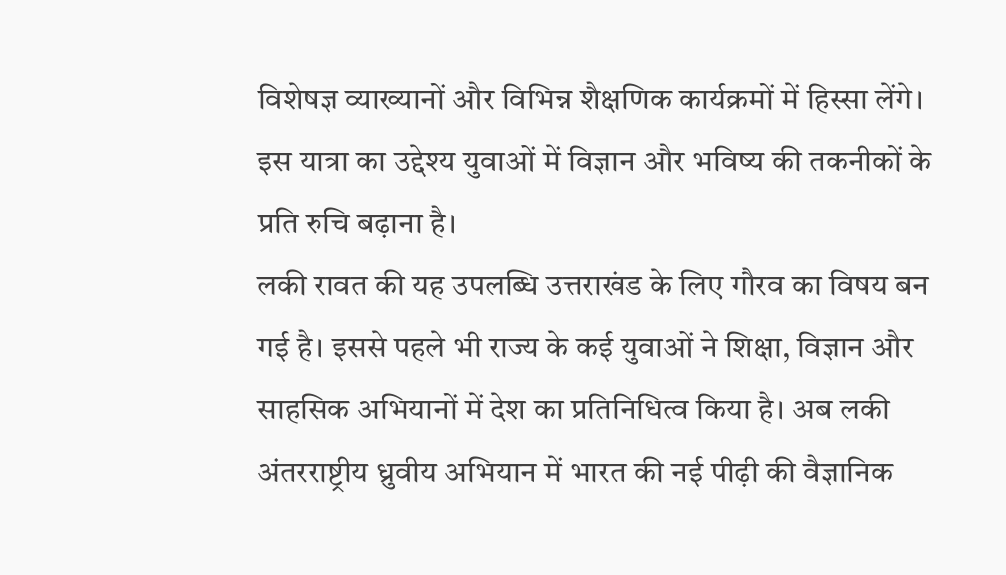विशेषज्ञ व्याख्यानों और विभिन्न शैक्षणिक कार्यक्रमों में हिस्सा लेंगे। इस यात्रा का उद्देश्य युवाओं में विज्ञान और भविष्य की तकनीकों के प्रति रुचि बढ़ाना है।
लकी रावत की यह उपलब्धि उत्तराखंड के लिए गौरव का विषय बन गई है। इससे पहले भी राज्य के कई युवाओं ने शिक्षा, विज्ञान और साहसिक अभियानों में देश का प्रतिनिधित्व किया है। अब लकी अंतरराष्ट्रीय ध्रुवीय अभियान में भारत की नई पीढ़ी की वैज्ञानिक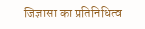जिज्ञासा का प्रतिनिधित्व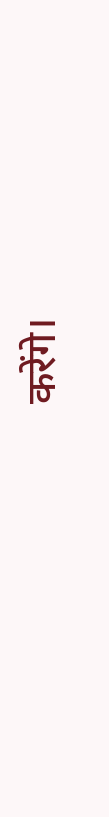करेंगे।